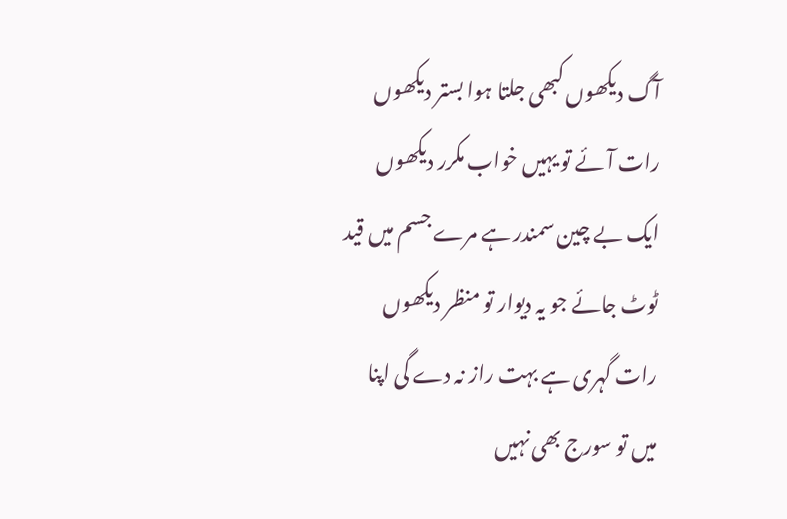آگ دیکھوں کبھی جلتا ہوا بستر دیکھوں
رات آئے تو یہیں خواب مکرر دیکھوں
ایک بے چین سمندر ہے مرے جسم میں قید
ٹوٹ جائے جو یہ دیوار تو منظر دیکھوں
رات گہری ہے بہت راز نہ دے گی اپنا
میں تو سورج بھی نہیں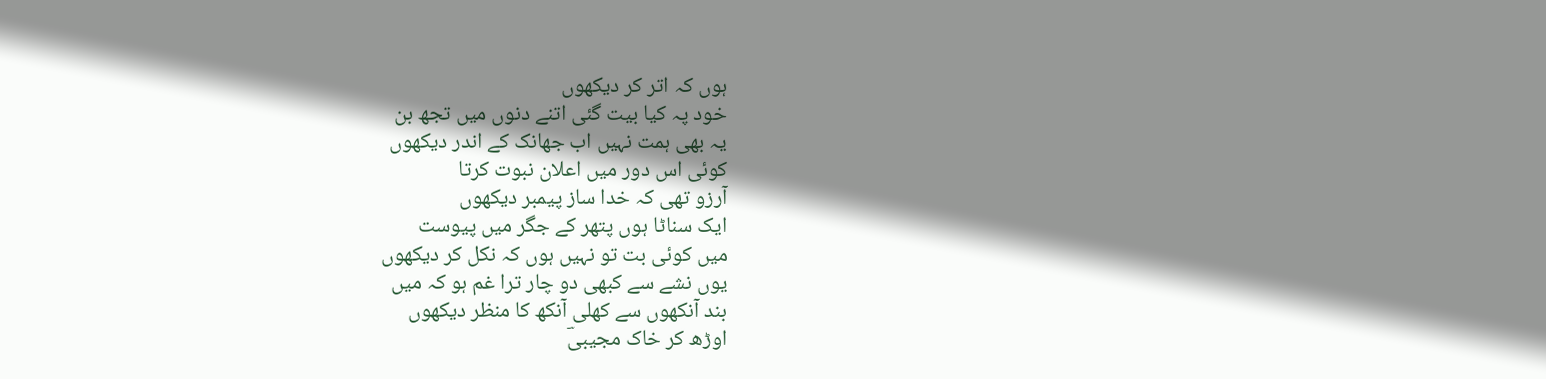ہوں کہ اتر کر دیکھوں
خود پہ کیا بیت گئی اتنے دنوں میں تجھ بن
یہ بھی ہمت نہیں اب جھانک کے اندر دیکھوں
کوئی اس دور میں اعلان نبوت کرتا
آرزو تھی کہ خدا ساز پیمبر دیکھوں
ایک سناٹا ہوں پتھر کے جگر میں پیوست
میں کوئی بت تو نہیں ہوں کہ نکل کر دیکھوں
یوں نشے سے کبھی دو چار ترا غم ہو کہ میں
بند آنکھوں سے کھلی آنکھ کا منظر دیکھوں
اوڑھ کر خاک مجیبیؔ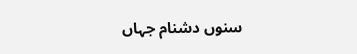سنوں دشنام جہاں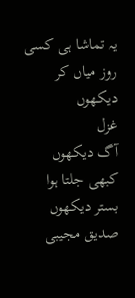یہ تماشا ہی کسی روز میاں کر دیکھوں
غزل
آگ دیکھوں کبھی جلتا ہوا بستر دیکھوں
صدیق مجیبی